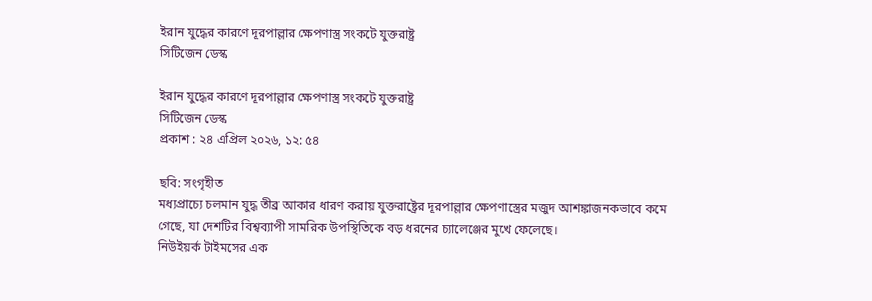ইরান যুদ্ধের কারণে দূরপাল্লার ক্ষেপণাস্ত্র সংকটে যুক্তরাষ্ট্র
সিটিজেন ডেস্ক

ইরান যুদ্ধের কারণে দূরপাল্লার ক্ষেপণাস্ত্র সংকটে যুক্তরাষ্ট্র
সিটিজেন ডেস্ক
প্রকাশ : ২৪ এপ্রিল ২০২৬, ১২: ৫৪

ছবি: সংগৃহীত
মধ্যপ্রাচ্যে চলমান যুদ্ধ তীব্র আকার ধারণ করায় যুক্তরাষ্ট্রের দূরপাল্লার ক্ষেপণাস্ত্রের মজুদ আশঙ্কাজনকভাবে কমে গেছে, যা দেশটির বিশ্বব্যাপী সামরিক উপস্থিতিকে বড় ধরনের চ্যালেঞ্জের মুখে ফেলেছে।
নিউইয়র্ক টাইমসের এক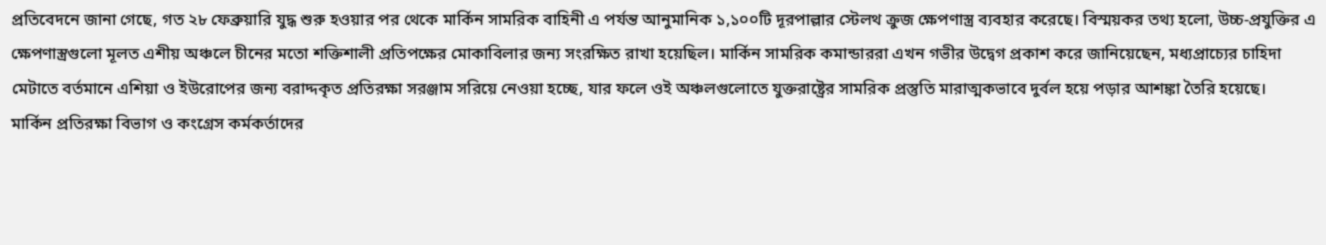প্রতিবেদনে জানা গেছে, গত ২৮ ফেব্রুয়ারি যুদ্ধ শুরু হওয়ার পর থেকে মার্কিন সামরিক বাহিনী এ পর্যন্ত আনুমানিক ১,১০০টি দূরপাল্লার স্টেলথ ক্রুজ ক্ষেপণাস্ত্র ব্যবহার করেছে। বিস্ময়কর তথ্য হলো, উচ্চ-প্রযুক্তির এ ক্ষেপণাস্ত্রগুলো মূলত এশীয় অঞ্চলে চীনের মতো শক্তিশালী প্রতিপক্ষের মোকাবিলার জন্য সংরক্ষিত রাখা হয়েছিল। মার্কিন সামরিক কমান্ডাররা এখন গভীর উদ্বেগ প্রকাশ করে জানিয়েছেন, মধ্যপ্রাচ্যের চাহিদা মেটাতে বর্তমানে এশিয়া ও ইউরোপের জন্য বরাদ্দকৃত প্রতিরক্ষা সরঞ্জাম সরিয়ে নেওয়া হচ্ছে, যার ফলে ওই অঞ্চলগুলোতে যুক্তরাষ্ট্রের সামরিক প্রস্তুতি মারাত্মকভাবে দুর্বল হয়ে পড়ার আশঙ্কা তৈরি হয়েছে।
মার্কিন প্রতিরক্ষা বিভাগ ও কংগ্রেস কর্মকর্তাদের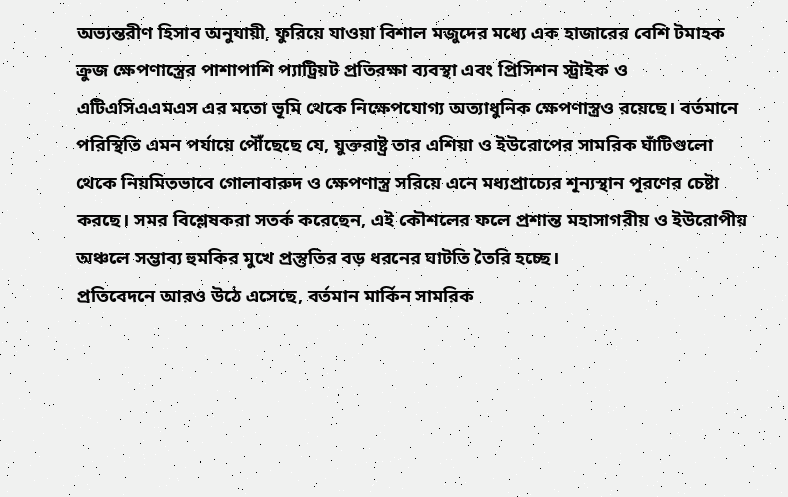অভ্যন্তরীণ হিসাব অনুযায়ী, ফুরিয়ে যাওয়া বিশাল মজুদের মধ্যে এক হাজারের বেশি টমাহক ক্রুজ ক্ষেপণাস্ত্রের পাশাপাশি প্যাট্রিয়ট প্রতিরক্ষা ব্যবস্থা এবং প্রিসিশন স্ট্রাইক ও এটিএসিএএমএস এর মতো ভূমি থেকে নিক্ষেপযোগ্য অত্যাধুনিক ক্ষেপণাস্ত্রও রয়েছে। বর্তমানে পরিস্থিতি এমন পর্যায়ে পৌঁছেছে যে, যুক্তরাষ্ট্র তার এশিয়া ও ইউরোপের সামরিক ঘাঁটিগুলো থেকে নিয়মিতভাবে গোলাবারুদ ও ক্ষেপণাস্ত্র সরিয়ে এনে মধ্যপ্রাচ্যের শূন্যস্থান পূরণের চেষ্টা করছে। সমর বিশ্লেষকরা সতর্ক করেছেন, এই কৌশলের ফলে প্রশান্ত মহাসাগরীয় ও ইউরোপীয় অঞ্চলে সম্ভাব্য হুমকির মুখে প্রস্তুতির বড় ধরনের ঘাটতি তৈরি হচ্ছে।
প্রতিবেদনে আরও উঠে এসেছে, বর্তমান মার্কিন সামরিক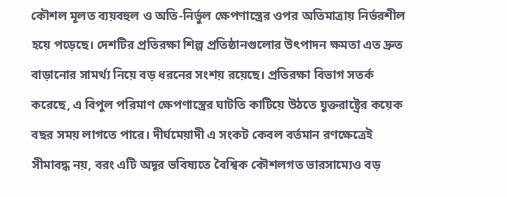কৌশল মূলত ব্যয়বহুল ও অতি-নির্ভুল ক্ষেপণাস্ত্রের ওপর অতিমাত্রায় নির্ভরশীল হয়ে পড়েছে। দেশটির প্রতিরক্ষা শিল্প প্রতিষ্ঠানগুলোর উৎপাদন ক্ষমতা এত দ্রুত বাড়ানোর সামর্থ্য নিয়ে বড় ধরনের সংশয় রয়েছে। প্রতিরক্ষা বিভাগ সতর্ক করেছে, এ বিপুল পরিমাণ ক্ষেপণাস্ত্রের ঘাটতি কাটিয়ে উঠতে যুক্তরাষ্ট্রের কয়েক বছর সময় লাগতে পারে। দীর্ঘমেয়াদী এ সংকট কেবল বর্তমান রণক্ষেত্রেই সীমাবদ্ধ নয়, বরং এটি অদূর ভবিষ্যতে বৈশ্বিক কৌশলগত ভারসাম্যেও বড়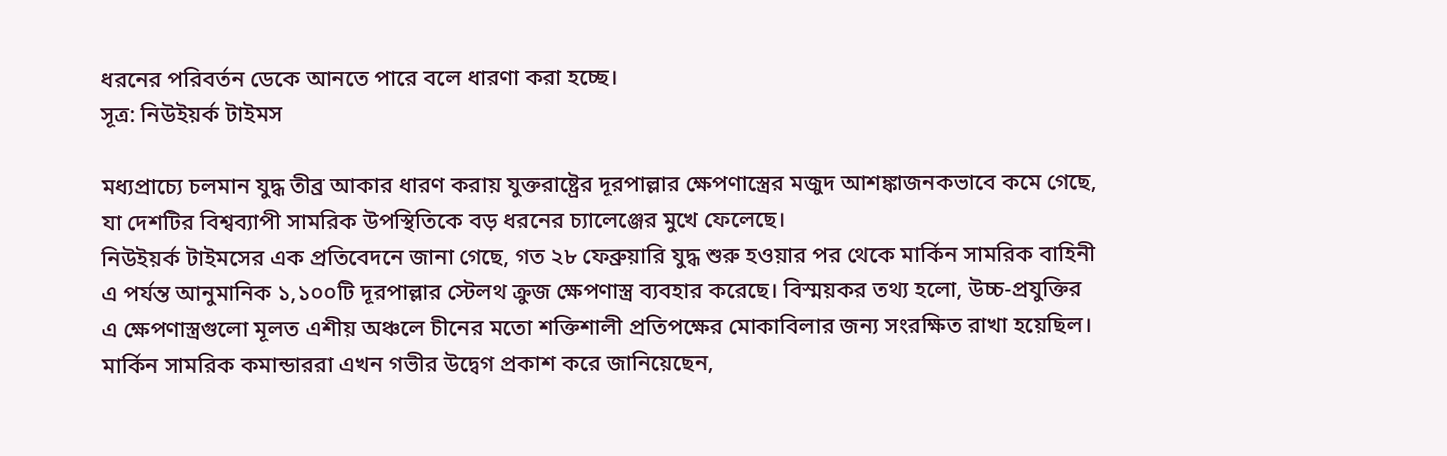ধরনের পরিবর্তন ডেকে আনতে পারে বলে ধারণা করা হচ্ছে।
সূত্র: নিউইয়র্ক টাইমস

মধ্যপ্রাচ্যে চলমান যুদ্ধ তীব্র আকার ধারণ করায় যুক্তরাষ্ট্রের দূরপাল্লার ক্ষেপণাস্ত্রের মজুদ আশঙ্কাজনকভাবে কমে গেছে, যা দেশটির বিশ্বব্যাপী সামরিক উপস্থিতিকে বড় ধরনের চ্যালেঞ্জের মুখে ফেলেছে।
নিউইয়র্ক টাইমসের এক প্রতিবেদনে জানা গেছে, গত ২৮ ফেব্রুয়ারি যুদ্ধ শুরু হওয়ার পর থেকে মার্কিন সামরিক বাহিনী এ পর্যন্ত আনুমানিক ১,১০০টি দূরপাল্লার স্টেলথ ক্রুজ ক্ষেপণাস্ত্র ব্যবহার করেছে। বিস্ময়কর তথ্য হলো, উচ্চ-প্রযুক্তির এ ক্ষেপণাস্ত্রগুলো মূলত এশীয় অঞ্চলে চীনের মতো শক্তিশালী প্রতিপক্ষের মোকাবিলার জন্য সংরক্ষিত রাখা হয়েছিল। মার্কিন সামরিক কমান্ডাররা এখন গভীর উদ্বেগ প্রকাশ করে জানিয়েছেন,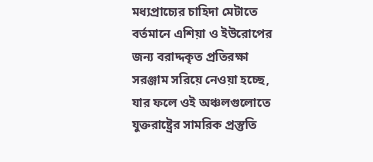মধ্যপ্রাচ্যের চাহিদা মেটাতে বর্তমানে এশিয়া ও ইউরোপের জন্য বরাদ্দকৃত প্রতিরক্ষা সরঞ্জাম সরিয়ে নেওয়া হচ্ছে, যার ফলে ওই অঞ্চলগুলোতে যুক্তরাষ্ট্রের সামরিক প্রস্তুতি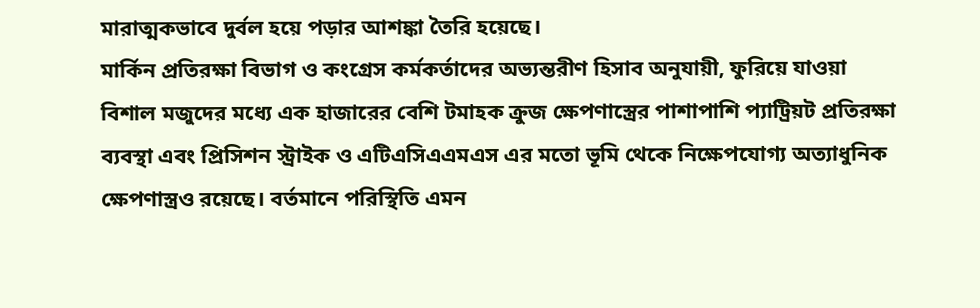মারাত্মকভাবে দুর্বল হয়ে পড়ার আশঙ্কা তৈরি হয়েছে।
মার্কিন প্রতিরক্ষা বিভাগ ও কংগ্রেস কর্মকর্তাদের অভ্যন্তরীণ হিসাব অনুযায়ী, ফুরিয়ে যাওয়া বিশাল মজুদের মধ্যে এক হাজারের বেশি টমাহক ক্রুজ ক্ষেপণাস্ত্রের পাশাপাশি প্যাট্রিয়ট প্রতিরক্ষা ব্যবস্থা এবং প্রিসিশন স্ট্রাইক ও এটিএসিএএমএস এর মতো ভূমি থেকে নিক্ষেপযোগ্য অত্যাধুনিক ক্ষেপণাস্ত্রও রয়েছে। বর্তমানে পরিস্থিতি এমন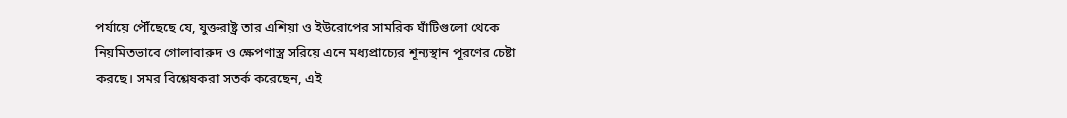পর্যায়ে পৌঁছেছে যে, যুক্তরাষ্ট্র তার এশিয়া ও ইউরোপের সামরিক ঘাঁটিগুলো থেকে নিয়মিতভাবে গোলাবারুদ ও ক্ষেপণাস্ত্র সরিয়ে এনে মধ্যপ্রাচ্যের শূন্যস্থান পূরণের চেষ্টা করছে। সমর বিশ্লেষকরা সতর্ক করেছেন, এই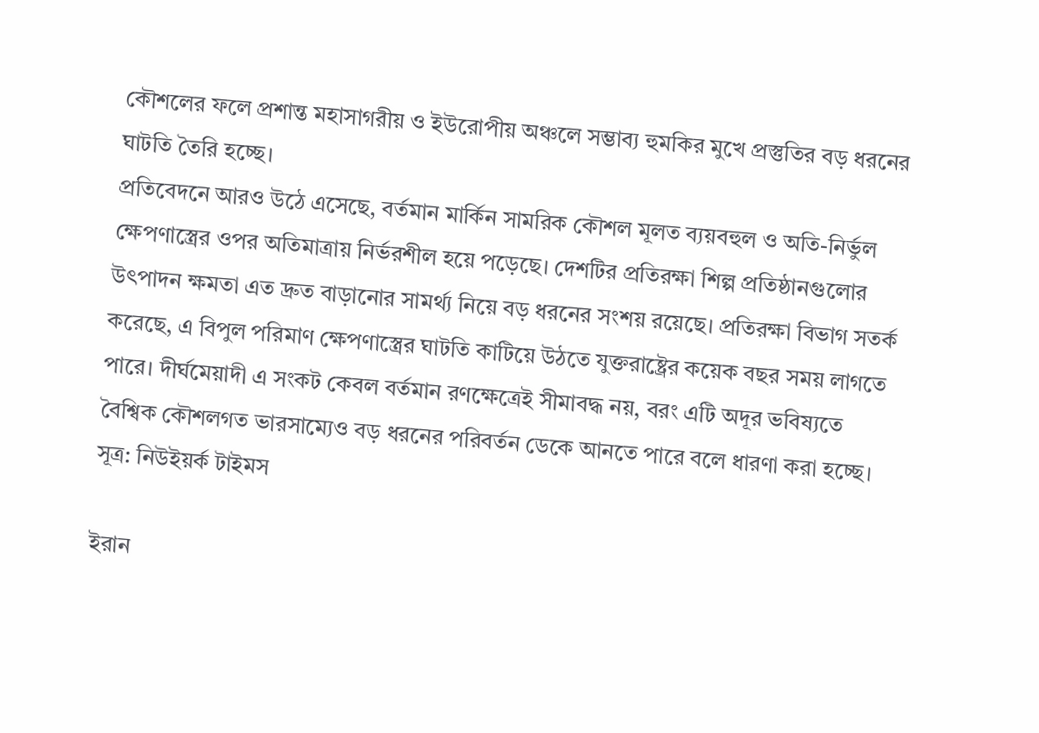কৌশলের ফলে প্রশান্ত মহাসাগরীয় ও ইউরোপীয় অঞ্চলে সম্ভাব্য হুমকির মুখে প্রস্তুতির বড় ধরনের ঘাটতি তৈরি হচ্ছে।
প্রতিবেদনে আরও উঠে এসেছে, বর্তমান মার্কিন সামরিক কৌশল মূলত ব্যয়বহুল ও অতি-নির্ভুল ক্ষেপণাস্ত্রের ওপর অতিমাত্রায় নির্ভরশীল হয়ে পড়েছে। দেশটির প্রতিরক্ষা শিল্প প্রতিষ্ঠানগুলোর উৎপাদন ক্ষমতা এত দ্রুত বাড়ানোর সামর্থ্য নিয়ে বড় ধরনের সংশয় রয়েছে। প্রতিরক্ষা বিভাগ সতর্ক করেছে, এ বিপুল পরিমাণ ক্ষেপণাস্ত্রের ঘাটতি কাটিয়ে উঠতে যুক্তরাষ্ট্রের কয়েক বছর সময় লাগতে পারে। দীর্ঘমেয়াদী এ সংকট কেবল বর্তমান রণক্ষেত্রেই সীমাবদ্ধ নয়, বরং এটি অদূর ভবিষ্যতে বৈশ্বিক কৌশলগত ভারসাম্যেও বড় ধরনের পরিবর্তন ডেকে আনতে পারে বলে ধারণা করা হচ্ছে।
সূত্র: নিউইয়র্ক টাইমস

ইরান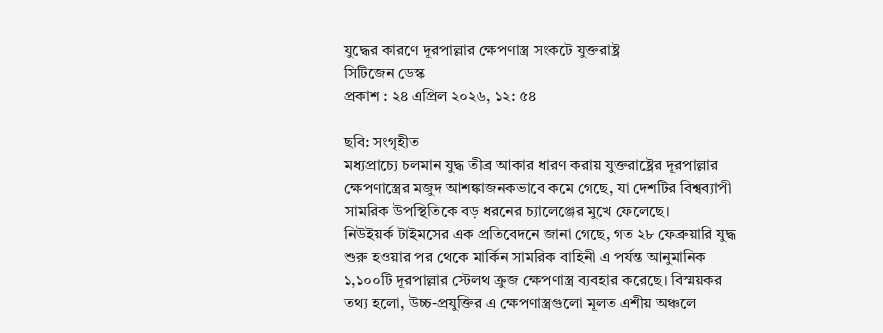যুদ্ধের কারণে দূরপাল্লার ক্ষেপণাস্ত্র সংকটে যুক্তরাষ্ট্র
সিটিজেন ডেস্ক
প্রকাশ : ২৪ এপ্রিল ২০২৬, ১২: ৫৪

ছবি: সংগৃহীত
মধ্যপ্রাচ্যে চলমান যুদ্ধ তীব্র আকার ধারণ করায় যুক্তরাষ্ট্রের দূরপাল্লার ক্ষেপণাস্ত্রের মজুদ আশঙ্কাজনকভাবে কমে গেছে, যা দেশটির বিশ্বব্যাপী সামরিক উপস্থিতিকে বড় ধরনের চ্যালেঞ্জের মুখে ফেলেছে।
নিউইয়র্ক টাইমসের এক প্রতিবেদনে জানা গেছে, গত ২৮ ফেব্রুয়ারি যুদ্ধ শুরু হওয়ার পর থেকে মার্কিন সামরিক বাহিনী এ পর্যন্ত আনুমানিক ১,১০০টি দূরপাল্লার স্টেলথ ক্রুজ ক্ষেপণাস্ত্র ব্যবহার করেছে। বিস্ময়কর তথ্য হলো, উচ্চ-প্রযুক্তির এ ক্ষেপণাস্ত্রগুলো মূলত এশীয় অঞ্চলে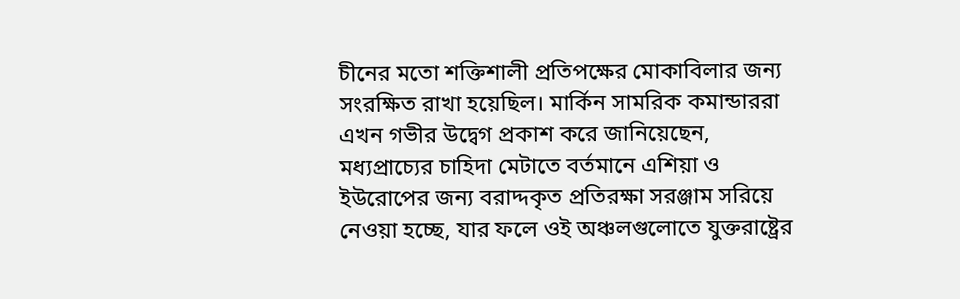চীনের মতো শক্তিশালী প্রতিপক্ষের মোকাবিলার জন্য সংরক্ষিত রাখা হয়েছিল। মার্কিন সামরিক কমান্ডাররা এখন গভীর উদ্বেগ প্রকাশ করে জানিয়েছেন, মধ্যপ্রাচ্যের চাহিদা মেটাতে বর্তমানে এশিয়া ও ইউরোপের জন্য বরাদ্দকৃত প্রতিরক্ষা সরঞ্জাম সরিয়ে নেওয়া হচ্ছে, যার ফলে ওই অঞ্চলগুলোতে যুক্তরাষ্ট্রের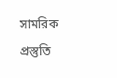সামরিক প্রস্তুতি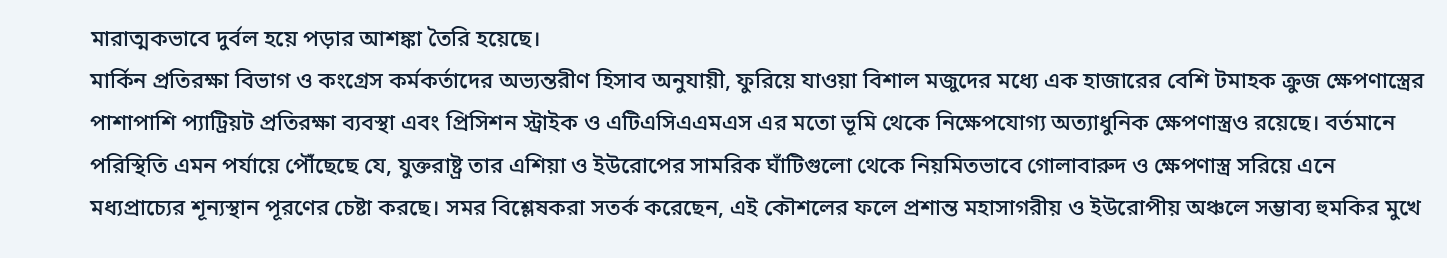মারাত্মকভাবে দুর্বল হয়ে পড়ার আশঙ্কা তৈরি হয়েছে।
মার্কিন প্রতিরক্ষা বিভাগ ও কংগ্রেস কর্মকর্তাদের অভ্যন্তরীণ হিসাব অনুযায়ী, ফুরিয়ে যাওয়া বিশাল মজুদের মধ্যে এক হাজারের বেশি টমাহক ক্রুজ ক্ষেপণাস্ত্রের পাশাপাশি প্যাট্রিয়ট প্রতিরক্ষা ব্যবস্থা এবং প্রিসিশন স্ট্রাইক ও এটিএসিএএমএস এর মতো ভূমি থেকে নিক্ষেপযোগ্য অত্যাধুনিক ক্ষেপণাস্ত্রও রয়েছে। বর্তমানে পরিস্থিতি এমন পর্যায়ে পৌঁছেছে যে, যুক্তরাষ্ট্র তার এশিয়া ও ইউরোপের সামরিক ঘাঁটিগুলো থেকে নিয়মিতভাবে গোলাবারুদ ও ক্ষেপণাস্ত্র সরিয়ে এনে মধ্যপ্রাচ্যের শূন্যস্থান পূরণের চেষ্টা করছে। সমর বিশ্লেষকরা সতর্ক করেছেন, এই কৌশলের ফলে প্রশান্ত মহাসাগরীয় ও ইউরোপীয় অঞ্চলে সম্ভাব্য হুমকির মুখে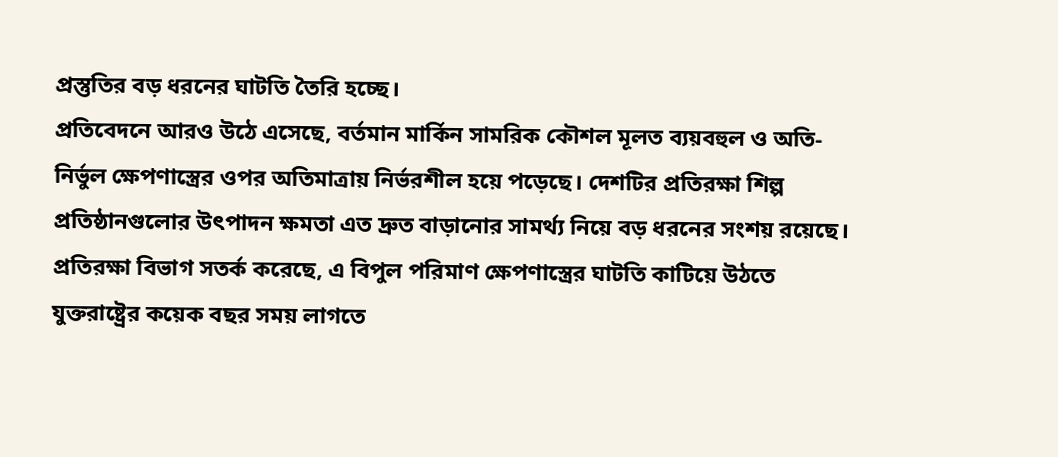প্রস্তুতির বড় ধরনের ঘাটতি তৈরি হচ্ছে।
প্রতিবেদনে আরও উঠে এসেছে, বর্তমান মার্কিন সামরিক কৌশল মূলত ব্যয়বহুল ও অতি-নির্ভুল ক্ষেপণাস্ত্রের ওপর অতিমাত্রায় নির্ভরশীল হয়ে পড়েছে। দেশটির প্রতিরক্ষা শিল্প প্রতিষ্ঠানগুলোর উৎপাদন ক্ষমতা এত দ্রুত বাড়ানোর সামর্থ্য নিয়ে বড় ধরনের সংশয় রয়েছে। প্রতিরক্ষা বিভাগ সতর্ক করেছে, এ বিপুল পরিমাণ ক্ষেপণাস্ত্রের ঘাটতি কাটিয়ে উঠতে যুক্তরাষ্ট্রের কয়েক বছর সময় লাগতে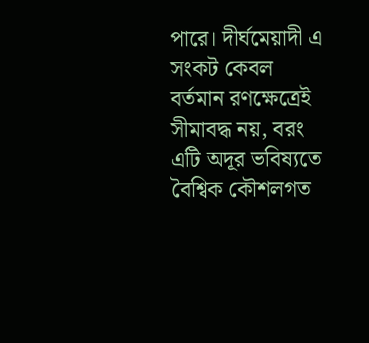পারে। দীর্ঘমেয়াদী এ সংকট কেবল বর্তমান রণক্ষেত্রেই সীমাবদ্ধ নয়, বরং এটি অদূর ভবিষ্যতে বৈশ্বিক কৌশলগত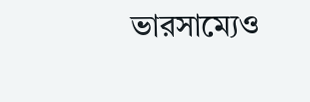ভারসাম্যেও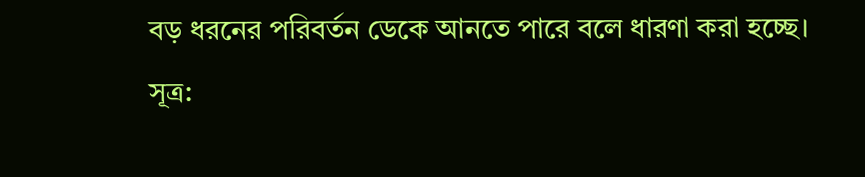বড় ধরনের পরিবর্তন ডেকে আনতে পারে বলে ধারণা করা হচ্ছে।
সূত্র: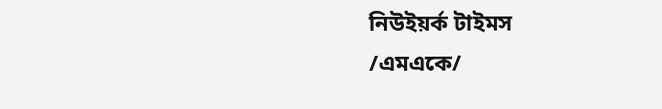নিউইয়র্ক টাইমস
/এমএকে/